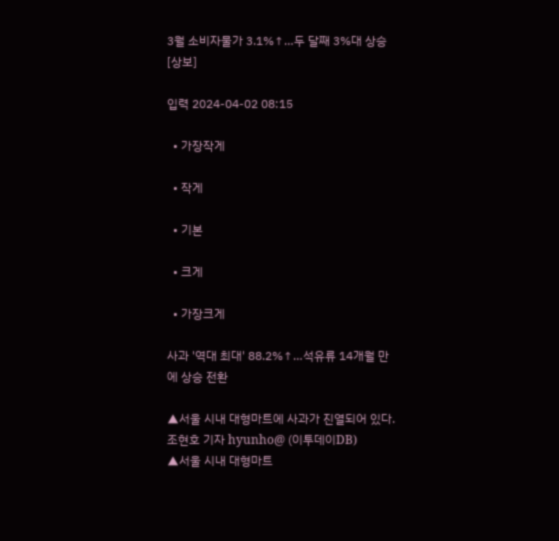3월 소비자물가 3.1%↑…두 달째 3%대 상승 [상보]

입력 2024-04-02 08:15

  • 가장작게

  • 작게

  • 기본

  • 크게

  • 가장크게

사과 '역대 최대' 88.2%↑…석유류 14개월 만에 상승 전환

▲서울 시내 대형마트에 사과가 진열되어 있다. 조현호 기자 hyunho@ (이투데이DB)
▲서울 시내 대형마트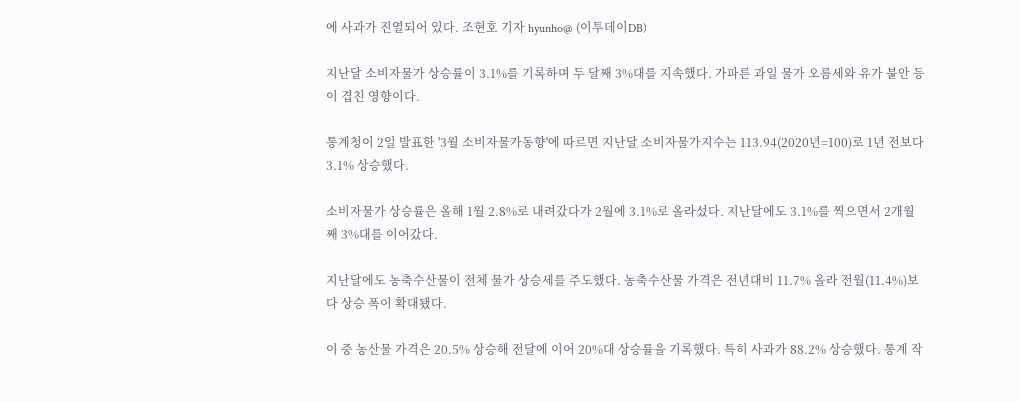에 사과가 진열되어 있다. 조현호 기자 hyunho@ (이투데이DB)

지난달 소비자물가 상승률이 3.1%를 기록하며 두 달째 3%대를 지속했다. 가파른 과일 물가 오름세와 유가 불안 등이 겹친 영향이다.

통계청이 2일 발표한 '3월 소비자물가동향'에 따르면 지난달 소비자물가지수는 113.94(2020년=100)로 1년 전보다 3.1% 상승했다.

소비자물가 상승률은 올해 1월 2.8%로 내려갔다가 2월에 3.1%로 올라섰다. 지난달에도 3.1%를 찍으면서 2개월째 3%대를 이어갔다.

지난달에도 농축수산물이 전체 물가 상승세를 주도했다. 농축수산물 가격은 전년대비 11.7% 올라 전월(11.4%)보다 상승 폭이 확대됐다.

이 중 농산물 가격은 20.5% 상승해 전달에 이어 20%대 상승률을 기록했다. 특히 사과가 88.2% 상승했다. 통계 작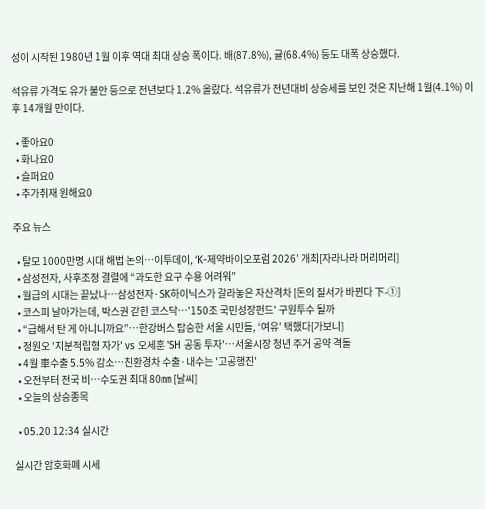성이 시작된 1980년 1월 이후 역대 최대 상승 폭이다. 배(87.8%), 귤(68.4%) 등도 대폭 상승했다.

석유류 가격도 유가 불안 등으로 전년보다 1.2% 올랐다. 석유류가 전년대비 상승세를 보인 것은 지난해 1월(4.1%) 이후 14개월 만이다.

  • 좋아요0
  • 화나요0
  • 슬퍼요0
  • 추가취재 원해요0

주요 뉴스

  • 탈모 1000만명 시대 해법 논의…이투데이, ‘K-제약바이오포럼 2026’ 개최[자라나라 머리머리]
  • 삼성전자, 사후조정 결렬에 “과도한 요구 수용 어려워”
  • 월급의 시대는 끝났나…삼성전자·SK하이닉스가 갈라놓은 자산격차 [돈의 질서가 바뀐다 下-①]
  • 코스피 날아가는데, 박스권 갇힌 코스닥…'150조 국민성장펀드' 구원투수 될까
  • “급해서 탄 게 아니니까요”…한강버스 탑승한 서울 시민들, ‘여유’ 택했다[가보니]
  • 정원오 '지분적립형 자가' vs 오세훈 'SH 공동 투자'…서울시장 청년 주거 공약 격돌
  • 4월 車수출 5.5% 감소⋯친환경차 수출·내수는 '고공행진'
  • 오전부터 전국 비…수도권 최대 80㎜ [날씨]
  • 오늘의 상승종목

  • 05.20 12:34 실시간

실시간 암호화폐 시세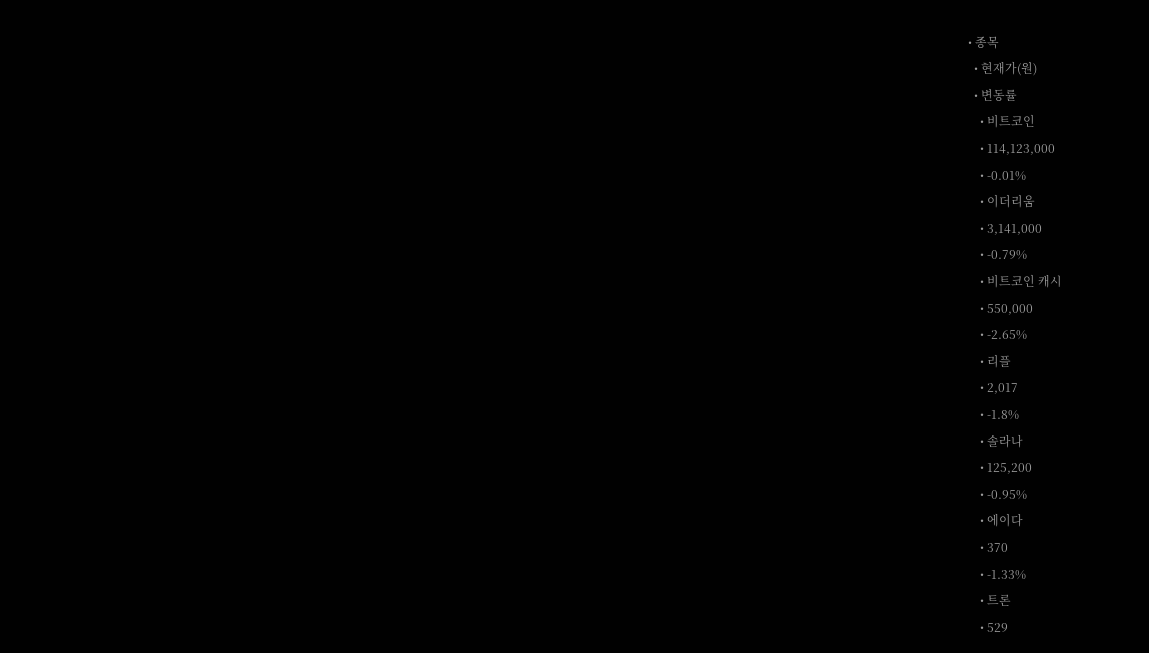• 종목
  • 현재가(원)
  • 변동률
    • 비트코인
    • 114,123,000
    • -0.01%
    • 이더리움
    • 3,141,000
    • -0.79%
    • 비트코인 캐시
    • 550,000
    • -2.65%
    • 리플
    • 2,017
    • -1.8%
    • 솔라나
    • 125,200
    • -0.95%
    • 에이다
    • 370
    • -1.33%
    • 트론
    • 529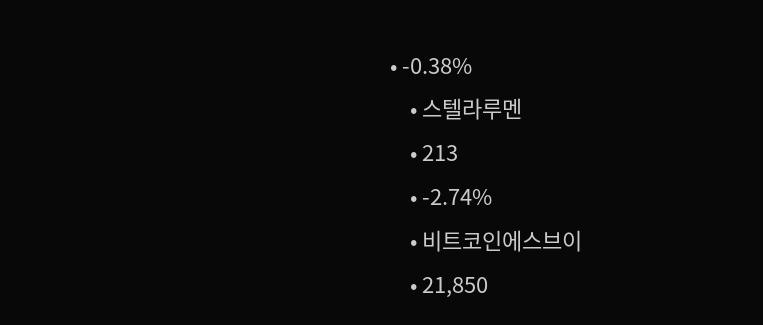• -0.38%
    • 스텔라루멘
    • 213
    • -2.74%
    • 비트코인에스브이
    • 21,850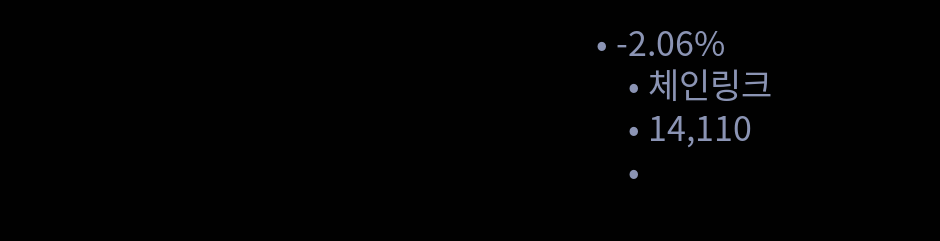• -2.06%
    • 체인링크
    • 14,110
    •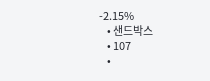-2.15%
    • 샌드박스
    • 107
    •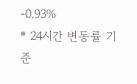-0.93%
* 24시간 변동률 기준